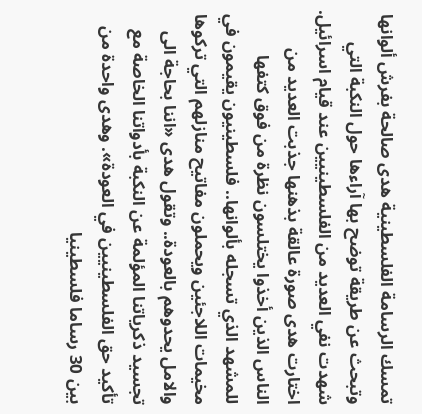تمسك الرسامة الفلسطينية هدى صالحة بفرش ألوانها وتبحث عن طريقة توضح بها آراءها حول النكبة التي شهدت نفي العديد من الفلسطينيين عند قيام اسرائيل. اختارت هدى صورة عالقة بذهنها جذبت العديد من الناس الذين أخذوا يختلسون نظرة من فوق كتفها للمشهد الذي تسجله بألوانها.. فلسطينيون يقيمون في مخيمات اللاجئين ويحملون مفاتيح منازلهم التي تركوها والامل يحدوهم بالعودة.. وتقول هدى «اننا بحاجة الى تجسيد ذكرياتنا المؤلمة عن النكبة بأدواتنا الخاصة مع تأكيد حق الفلسطينيين في العودة». وهدى واحدة من بين 30 رساما فلسطينيا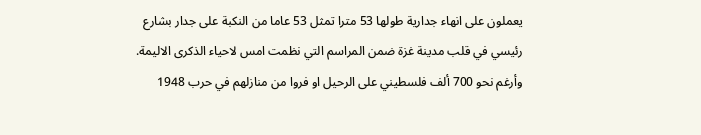يعملون على انهاء جدارية طولها 53 مترا تمثل 53 عاما من النكبة على جدار بشارع رئيسي في قلب مدينة غزة ضمن المراسم التي نظمت امس لاحياء الذكرى الاليمة. وأرغم نحو 700 ألف فلسطيني على الرحيل او فروا من منازلهم في حرب 1948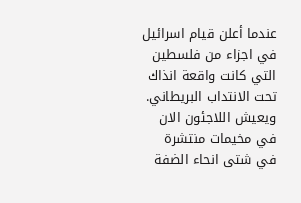عندما أعلن قيام اسرائيل في اجزاء من فلسطين التي كانت واقعة انذاك تحت الانتداب البريطاني. ويعيش اللاجئون الان في مخيمات منتشرة في شتى انحاء الضفة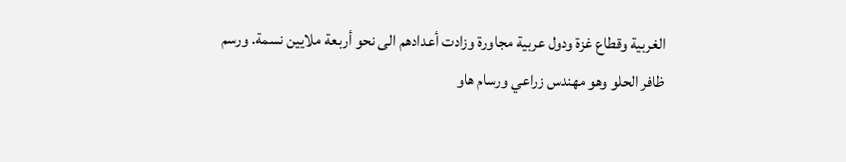الغربية وقطاع غزة ودول عربية مجاورة وزادت أعدادهم الى نحو أربعة ملايين نسمة. ورسم ظافر الحلو وهو مهندس زراعي ورسام هاو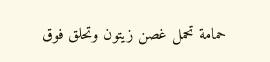حمامة تحمل غصن زيتون وتحلق فوق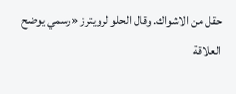حقل من الاشواك. وقال الحلو لرويترز «رسمي يوضح العلاقة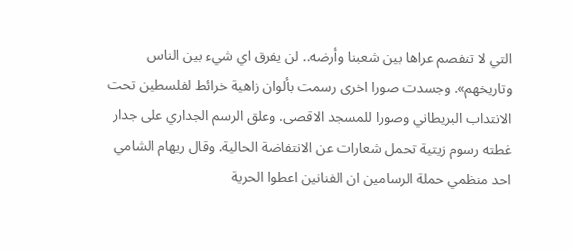التي لا تنفصم عراها بين شعبنا وأرضه.. لن يفرق اي شيء بين الناس وتاريخهم». وجسدت صورا اخرى رسمت بألوان زاهية خرائط لفلسطين تحت الانتداب البريطاني وصورا للمسجد الاقصى. وعلق الرسم الجداري على جدار غطته رسوم زيتية تحمل شعارات عن الانتفاضة الحالية. وقال ريهام الشامي احد منظمي حملة الرسامين ان الفنانين اعطوا الحرية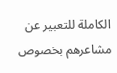الكاملة للتعبير عن مشاعرهم بخصوص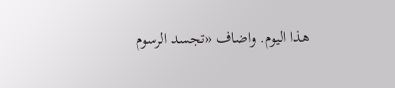هذا اليوم. واضاف «تجسد الرسوم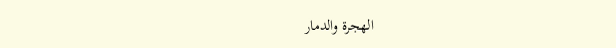الهجرة والدمار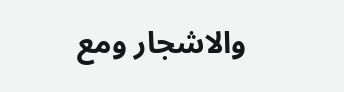والاشجار ومع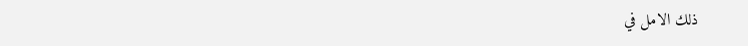ذلك الامل في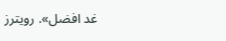غد افضل». رويترز